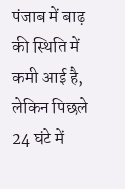पंजाब में बाढ़ की स्थिति में कमी आई है, लेकिन पिछले 24 घंटे में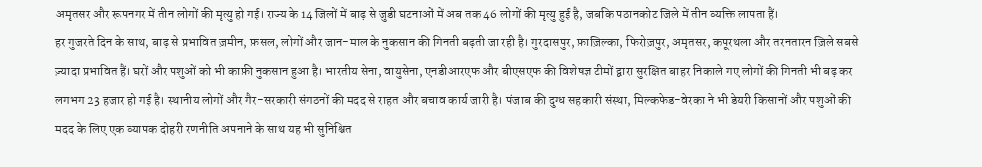अमृतसर और रूपनगर में तीन लोगों की मृत्यु हो गई। राज्य के 14 जिलों में बाढ़ से जुडी घटनाओं में अब तक 46 लोगों की मृत्यु हुई है, जबकि पठानकोट जिले में तीन व्यक्ति लापता हैं।
हर गुजरते दिन के साथ, बाढ़ से प्रभावित ज़मीन, फ़सल, लोगों और जान-माल के नुकसान की गिनती बढ़ती जा रही है। गुरदासपुर, फ़ाज़िल्का, फिरोज़पुर, अमृतसर, कपूरथला और तरनतारन ज़िले सबसे ज़्यादा प्रभावित हैं। घरों और पशुओं को भी काफ़ी नुकसान हुआ है। भारतीय सेना, वायुसेना, एनडीआरएफ और बीएसएफ की विशेषज्ञ टीमों द्वारा सुरक्षित बाहर निकाले गए लोगों की गिनती भी बढ़ कर लगभग 23 हजार हो गई है। स्थानीय लोगों और गैर-सरकारी संगठनों की मदद से राहत और बचाव कार्य जारी है। पंजाब की दुग्ध सहकारी संस्था, मिल्कफेड-वेरका ने भी डेयरी किसानों और पशुओं की मदद के लिए एक व्यापक दोहरी रणनीति अपनाने के साथ यह भी सुनिश्चित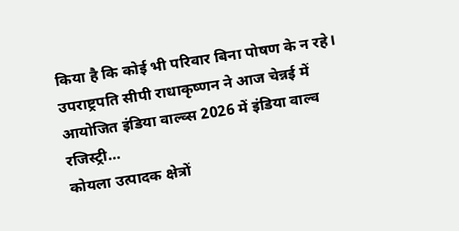किया है कि कोई भी परिवार बिना पोषण के न रहे।
उपराष्ट्रपति सीपी राधाकृष्णन ने आज चेन्नई में आयोजित इंडिया वाल्व्स 2026 में इंडिया वाल्व रजिस्ट्री…
कोयला उत्पादक क्षेत्रों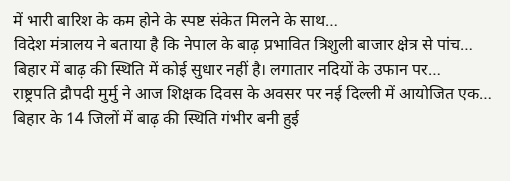में भारी बारिश के कम होने के स्पष्ट संकेत मिलने के साथ…
विदेश मंत्रालय ने बताया है कि नेपाल के बाढ़ प्रभावित त्रिशुली बाजार क्षेत्र से पांच…
बिहार में बाढ़ की स्थिति में कोई सुधार नहीं है। लगातार नदियों के उफान पर…
राष्ट्रपति द्रौपदी मुर्मु ने आज शिक्षक दिवस के अवसर पर नई दिल्ली में आयोजित एक…
बिहार के 14 जिलों में बाढ़ की स्थिति गंभीर बनी हुई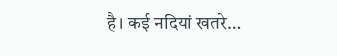है। कई नदियां खतरे…